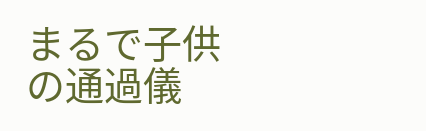まるで子供の通過儀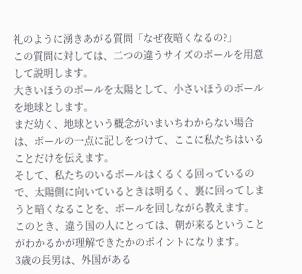礼のように湧きあがる質問「なぜ夜暗くなるの?」
この質問に対しては、二つの違うサイズのボールを用意して説明します。
大きいほうのボールを太陽として、小さいほうのボールを地球とします。
まだ幼く、地球という概念がいまいちわからない場合は、ボールの一点に記しをつけて、ここに私たちはいることだけを伝えます。
そして、私たちのいるボールはくるくる回っているので、太陽側に向いているときは明るく、裏に回ってしまうと暗くなることを、ボールを回しながら教えます。
このとき、違う国の人にとっては、朝が来るということがわかるかが理解できたかのポイントになります。
3歳の長男は、外国がある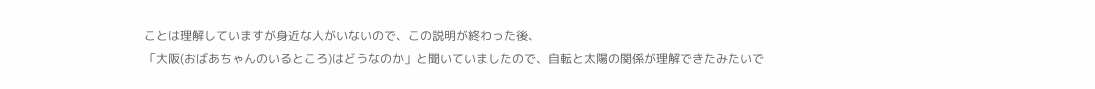ことは理解していますが身近な人がいないので、この説明が終わった後、
「大阪(おばあちゃんのいるところ)はどうなのか」と聞いていましたので、自転と太陽の関係が理解できたみたいで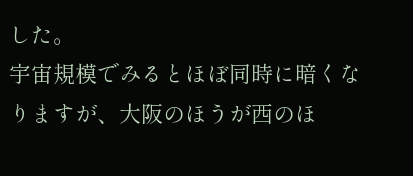した。
宇宙規模でみるとほぼ同時に暗くなりますが、大阪のほうが西のほ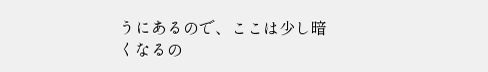うにあるので、ここは少し暗くなるの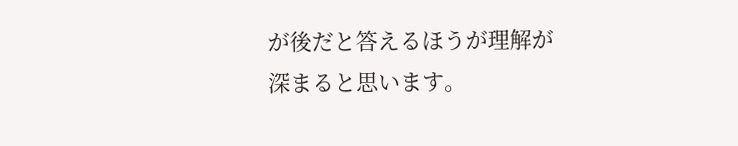が後だと答えるほうが理解が深まると思います。